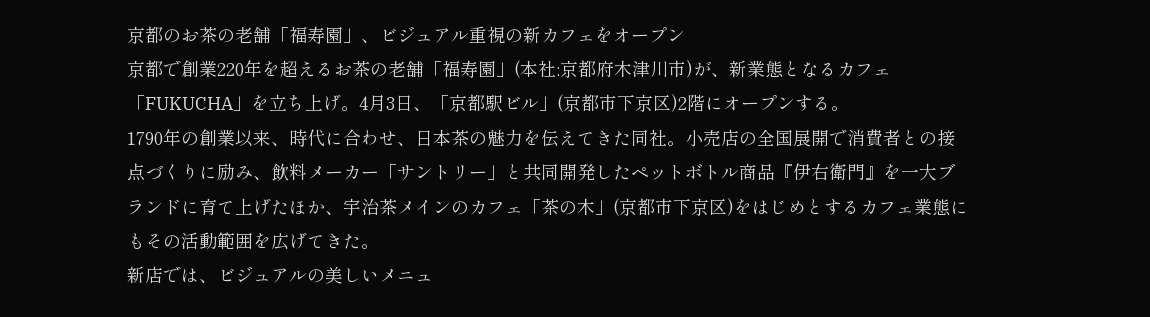京都のお茶の老舗「福寿園」、ビジュアル重視の新カフェをオープン
京都で創業220年を超えるお茶の老舗「福寿園」(本社:京都府木津川市)が、新業態となるカフェ「FUKUCHA」を立ち上げ。4月3日、「京都駅ビル」(京都市下京区)2階にオープンする。
1790年の創業以来、時代に合わせ、日本茶の魅力を伝えてきた同社。小売店の全国展開で消費者との接点づくりに励み、飲料メーカー「サントリー」と共同開発したペットボトル商品『伊右衛門』を一大ブランドに育て上げたほか、宇治茶メインのカフェ「茶の木」(京都市下京区)をはじめとするカフェ業態にもその活動範囲を広げてきた。
新店では、ビジュアルの美しいメニュ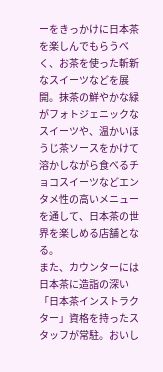ーをきっかけに日本茶を楽しんでもらうべく、お茶を使った斬新なスイーツなどを展開。抹茶の鮮やかな緑がフォトジェニックなスイーツや、温かいほうじ茶ソースをかけて溶かしながら食べるチョコスイーツなどエンタメ性の高いメニューを通して、日本茶の世界を楽しめる店舗となる。
また、カウンターには日本茶に造詣の深い「日本茶インストラクター」資格を持ったスタッフが常駐。おいし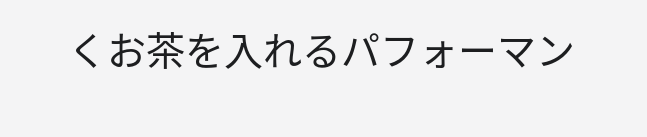くお茶を入れるパフォーマン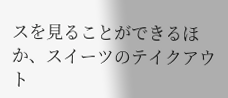スを見ることができるほか、スイーツのテイクアウト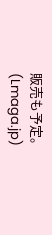販売も予定。
(Lmaga.jp)